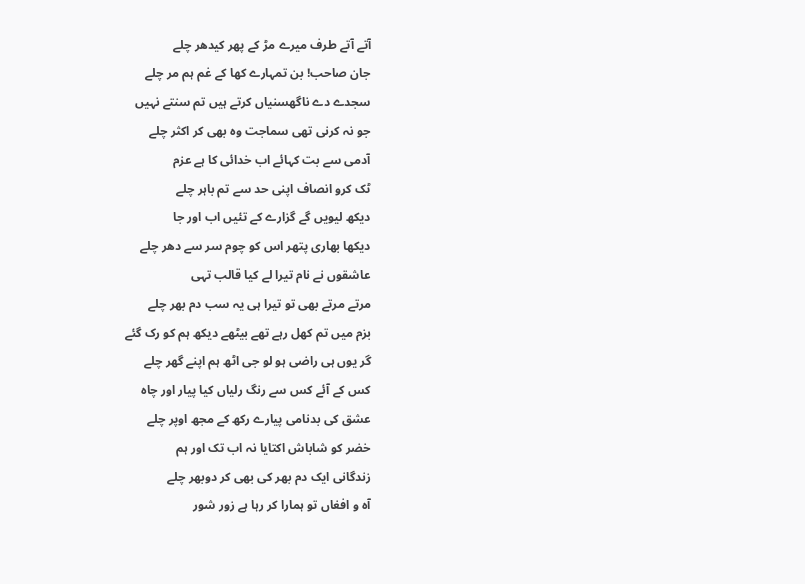آتے آتے طرف میرے مڑ کے پھر کیدھر چلے
جان صاحب! بن تمہارے کھا کے غم ہم مر چلے
سجدے دے ناگھسنیاں کرتے ہیں تم سنتے نہیں
جو نہ کرنی تھی سماجت وہ بھی کر اکثر چلے
آدمی سے بت کہائے اب خدائی کا ہے عزم
ٹک کرو انصاف اپنی حد سے تم باہر چلے
دیکھ لیویں گے گزارے کے تئیں اب اور جا
دیکھا بھاری پتھر اس کو چوم سر سے دھر چلے
عاشقوں نے نام تیرا لے کیا قالب تہی
مرتے مرتے بھی تو تیرا ہی یہ سب دم بھر چلے
بزم میں تم کھل رہے تھے بیٹھے دیکھ ہم کو رک گئے
گر یوں ہی راضی ہو لو جی اٹھ ہم اپنے گھر چلے
کس کے آئے کس سے رنگ رلیاں کیا پیار اور چاہ
عشق کی بدنامی پیارے رکھ کے مجھ اوپر چلے
خضر کو شاباش اکتایا نہ اب تک اور ہم
زندگانی ایک دم بھر کی بھی کر دوبھر چلے
آہ و افغاں تو ہمارا کر رہا ہے زور شور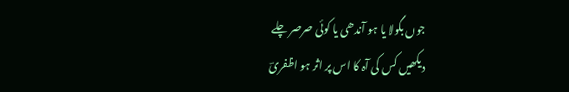جوں بگولا یا ہو آندھی یا کوئی صرصر چلے
دیکھیں کس کی آہ کا اس پر اثر ہو اظفریؔ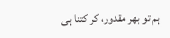ہم تو بھر مقدور، کر کتنا ہی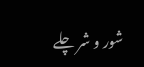شور و شر چلے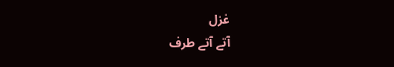غزل
آتے آتے طرف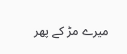میرے مڑ کے پھر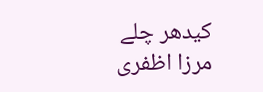کیدھر چلے
مرزا اظفری